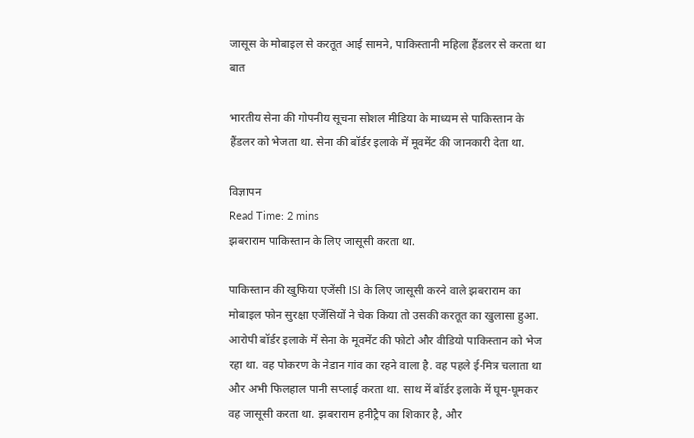जासूस के मोबाइल से करतूत आई सामने, पाकिस्तानी महिला हैंडलर से करता था बात

भारतीय सेना की गोपनीय सूचना सोशल मीडिया के माध्यम से पाकिस्तान के हैंडलर को भेजता था. सेना की बॉर्डर इलाके में मूवमेंट की जानकारी देता था.

विज्ञापन
Read Time: 2 mins
झबराराम पाकिस्तान के लिए जासूसी करता था.

पाकिस्तान की खुफिया एजेंसी ISI के लिए जासूसी करने वाले झबराराम का मोबाइल फोन सुरक्षा एजेंसियों ने चेक किया तो उसकी करतूत का खुलासा हुआ. आरोपी बॉर्डर इलाके में सेना के मूवमेंट की फोटो और वीडियो पाकिस्तान को भेज रहा था. वह पोकरण के नेडान गांव का रहने वाला है. वह पहले ई-मित्र चलाता था और अभी फिलहाल पानी सप्लाई करता था. साथ में बॉर्डर इलाके में घूम-घूमकर वह जासूसी करता था. झबराराम हनीट्रैप का शिकार है, और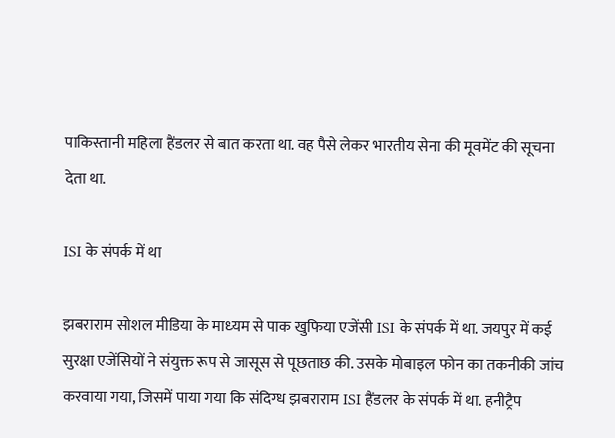पाकिस्तानी महिला हैंडलर से बात करता था. वह पैसे लेकर भारतीय सेना की मूवमेंट की सूचना देता था.

ISI के संपर्क में था

झबराराम सोशल मीडिया के माध्‍यम से पाक खुफिया एजेंसी ISI के संपर्क में था. जयपुर में कई सुरक्षा एजेंस‍ियों ने संयुक्त रूप से जासूस से पूछताछ की. उसके मोबाइल फोन का तकनीकी जांच करवाया गया, जिसमें पाया गया कि संदिग्ध झबराराम ISI हैंडलर के संपर्क में था. हनीट्रैप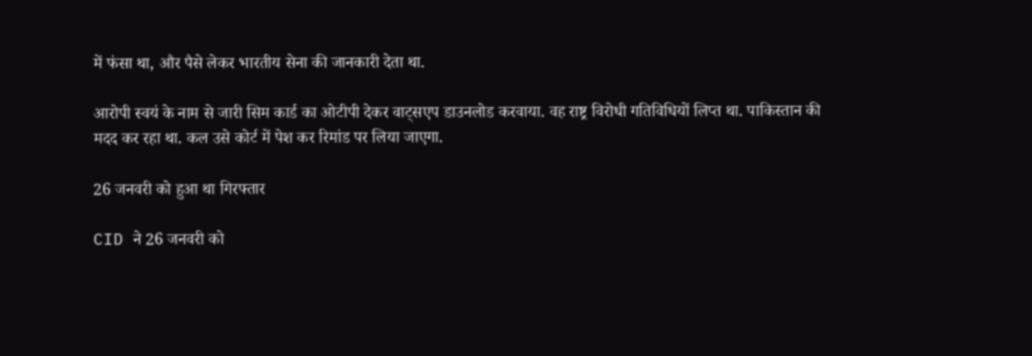में फंसा था, और पैसे लेकर भारतीय सेना की जानकारी देता था.

आरोपी स्वयं के नाम से जारी सिम कार्ड का ओटीपी देकर वाट्सएप डाउनलोड करवाया. वह राष्ट्र विरोधी गतिविधियों ल‍िप्‍त था. पाक‍िस्‍तान की मदद कर रहा था. कल उसे कोर्ट में पेश कर रिमांड पर लिया जाएगा.

26 जनवरी को हुआ था गिरफ्तार

CID ने 26 जनवरी को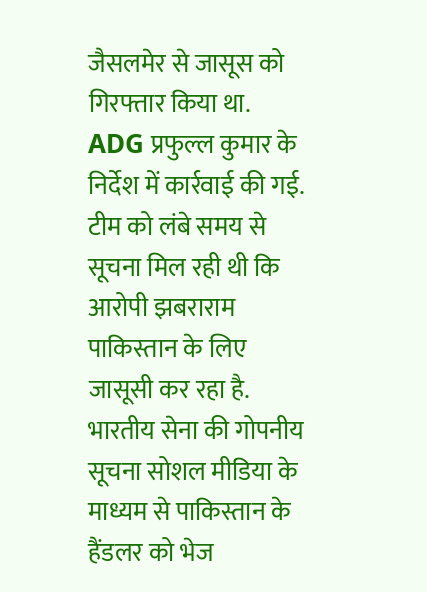जैसलमेर से जासूस को गिरफ्तार किया था. ADG प्रफुल्ल कुमार के निर्देश में कार्रवाई की गई. टीम को लंबे समय से सूचना मिल रही थी कि आरोपी झबराराम पाकिस्तान के लिए जासूसी कर रहा है. भारतीय सेना की गोपनीय सूचना सोशल मीडिया के माध्यम से पाकिस्तान के हैंडलर को भेज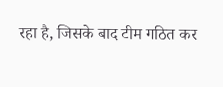रहा है, जिसके बाद टीम गठित कर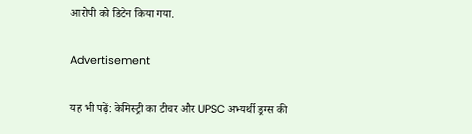आरोपी को डिटेन किया गया.

Advertisement

यह भी पढ़ें: केमिस्ट्री का टीचर और UPSC अभ्यर्थी ड्रग्स की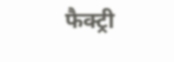फैक्ट्री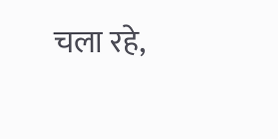चला रहे,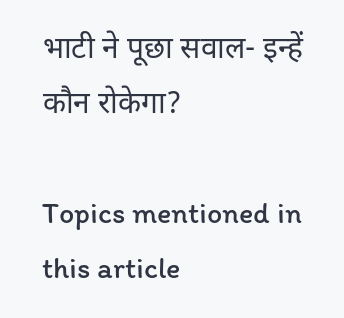भाटी ने पूछा सवाल- इन्हें कौन रोकेगा?

Topics mentioned in this article